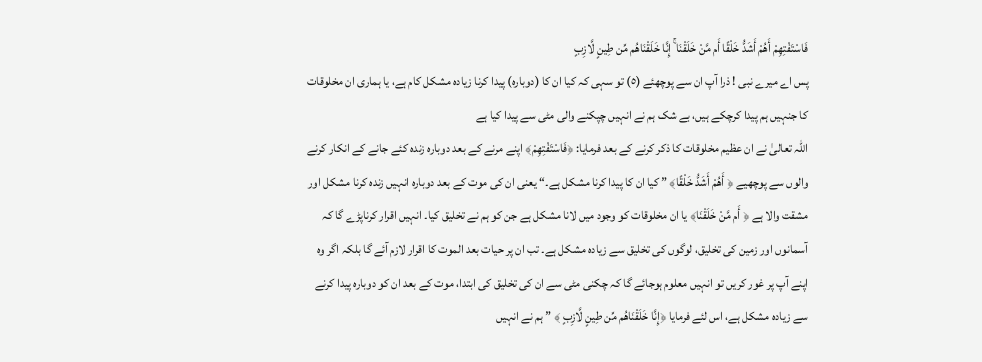فَاسْتَفْتِهِمْ أَهُمْ أَشَدُّ خَلْقًا أَم مَّنْ خَلَقْنَا ۚ إِنَّا خَلَقْنَاهُم مِّن طِينٍ لَّازِبٍ
پس اے میرے نبی ! ذرا آپ ان سے پوچھئے (٥) تو سہی کہ کیا ان کا (دوبارہ) پیدا کرنا زیادہ مشکل کام ہے، یا ہماری ان مخلوقات کا جنہیں ہم پیدا کرچکے ہیں، بے شک ہم نے انہیں چپکنے والی مٹی سے پیدا کیا ہے
اللہ تعالیٰ نے ان عظیم مخلوقات کا ذکر کرنے کے بعد فرمایا: ﴿فَاسْتَفْتِهِمْ﴾ اپنے مرنے کے بعد دوبارہ زندہ کئے جانے کے انکار کرنے والوں سے پوچھیے ﴿ أَهُمْ أَشَدُّ خَلْقًا﴾ ” کیا ان کا پیدا کرنا مشکل ہے۔“ یعنی ان کی موت کے بعد دوبارہ انہیں زندہ کرنا مشکل اور مشقت والا ہے ﴿ أَم مَّنْ خَلَقْنَا﴾ یا ان مخلوقات کو وجود میں لانا مشکل ہے جن کو ہم نے تخلیق کیا۔ انہیں اقرار کرناپڑے گا کہ آسمانوں اور زمین کی تخلیق، لوگوں کی تخلیق سے زیادہ مشکل ہے۔ تب ان پر حیات بعد الموت کا اقرار لازم آئے گا بلکہ اگر وہ اپنے آپ پر غور کریں تو انہیں معلوم ہوجائے گا کہ چکنی مٹی سے ان کی تخلیق کی ابتدا، موت کے بعد ان کو دوبارہ پیدا کرنے سے زیادہ مشکل ہے، اس لئے فرمایا ﴿إِنَّا خَلَقْنَاهُم مِّن طِينٍ لَّازِبٍ ﴾ ” ہم نے انہیں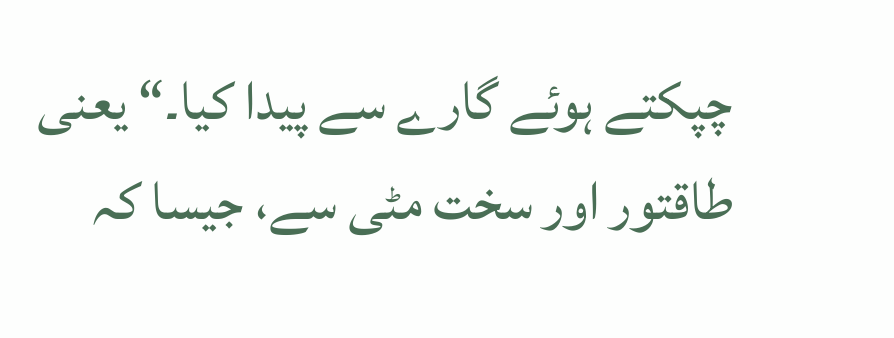چپکتے ہوئے گارے سے پیدا کیا۔“ یعنی طاقتور اور سخت مٹی سے، جیسا کہ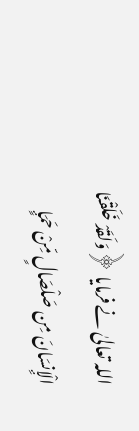اللہ تعالیٰ نے فرمایا ﴿وَلَقَدْ خَلَقْنَا الْإِنسَانَ مِن صَلْصَالٍ مِّنْ حَمَإٍ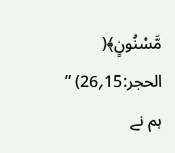مَّسْنُونٍ﴾( الحجر:15؍26) ” ہم نے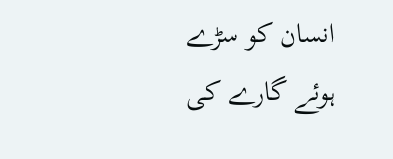انسان کو سڑے ہوئے گارے کی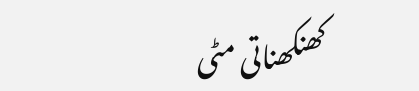کھنکھناتی مٹی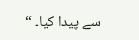سے پیدا کیا۔ “